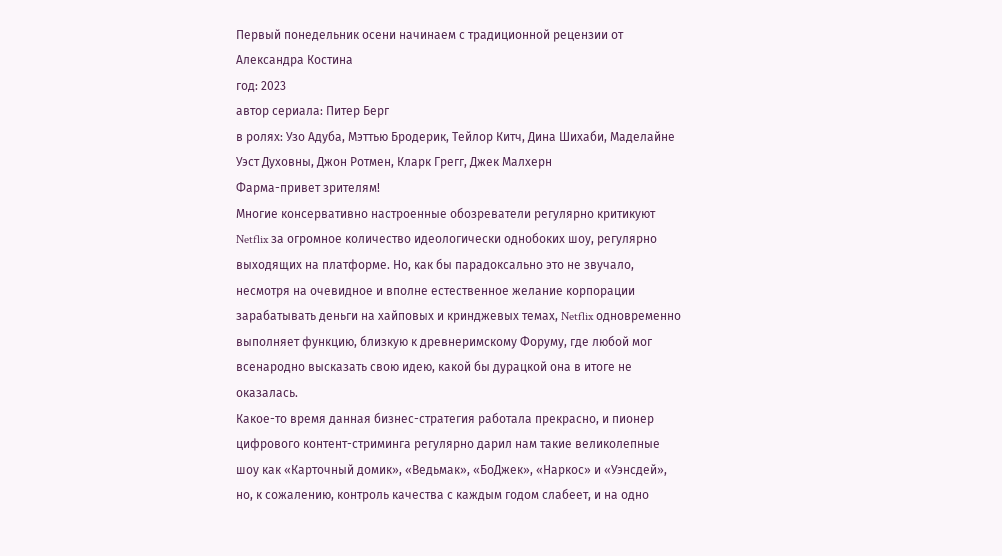Первый понедельник осени начинаем с традиционной рецензии от Александра Костина
год: 2023
автор сериала: Питер Берг
в ролях: Узо Адуба, Мэттью Бродерик, Тейлор Китч, Дина Шихаби, Маделайне Уэст Духовны, Джон Ротмен, Кларк Грегг, Джек Малхерн
Фарма-привет зрителям!
Многие консервативно настроенные обозреватели регулярно критикуют Netflix за огромное количество идеологически однобоких шоу, регулярно выходящих на платформе. Но, как бы парадоксально это не звучало, несмотря на очевидное и вполне естественное желание корпорации зарабатывать деньги на хайповых и кринджевых темах, Netflix одновременно выполняет функцию, близкую к древнеримскому Форуму, где любой мог всенародно высказать свою идею, какой бы дурацкой она в итоге не оказалась.
Какое-то время данная бизнес-стратегия работала прекрасно, и пионер цифрового контент-стриминга регулярно дарил нам такие великолепные шоу как «Карточный домик», «Ведьмак», «БоДжек», «Наркос» и «Уэнсдей», но, к сожалению, контроль качества с каждым годом слабеет, и на одно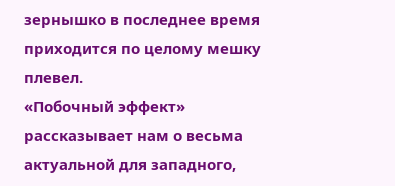зернышко в последнее время приходится по целому мешку плевел.
«Побочный эффект» рассказывает нам о весьма актуальной для западного,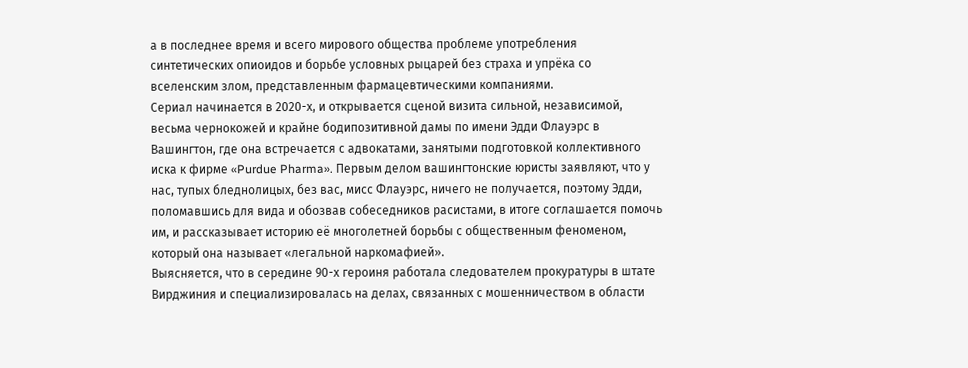а в последнее время и всего мирового общества проблеме употребления синтетических опиоидов и борьбе условных рыцарей без страха и упрёка со вселенским злом, представленным фармацевтическими компаниями.
Сериал начинается в 2020-х, и открывается сценой визита сильной, независимой, весьма чернокожей и крайне бодипозитивной дамы по имени Эдди Флауэрс в Вашингтон, где она встречается с адвокатами, занятыми подготовкой коллективного иска к фирме «Purdue Pharma». Первым делом вашингтонские юристы заявляют, что у нас, тупых бледнолицых, без вас, мисс Флауэрс, ничего не получается, поэтому Эдди, поломавшись для вида и обозвав собеседников расистами, в итоге соглашается помочь им, и рассказывает историю её многолетней борьбы с общественным феноменом, который она называет «легальной наркомафией».
Выясняется, что в середине 90-х героиня работала следователем прокуратуры в штате Вирджиния и специализировалась на делах, связанных с мошенничеством в области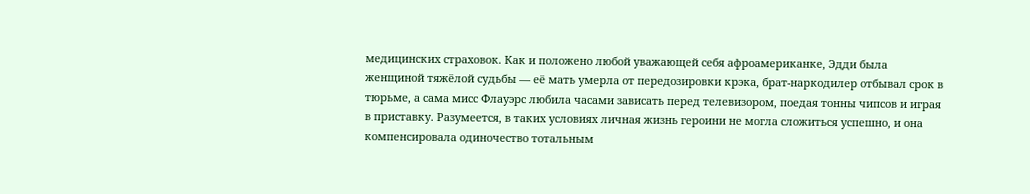медицинских страховок. Как и положено любой уважающей себя афроамериканке, Эдди была женщиной тяжёлой судьбы — её мать умерла от передозировки крэка, брат-наркодилер отбывал срок в тюрьме, а сама мисс Флауэрс любила часами зависать перед телевизором, поедая тонны чипсов и играя в приставку. Разумеется, в таких условиях личная жизнь героини не могла сложиться успешно, и она компенсировала одиночество тотальным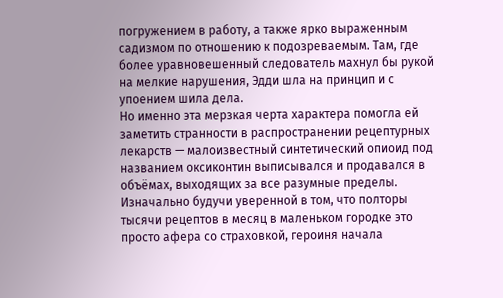погружением в работу, а также ярко выраженным садизмом по отношению к подозреваемым. Там, где более уравновешенный следователь махнул бы рукой на мелкие нарушения, Эдди шла на принцип и с упоением шила дела.
Но именно эта мерзкая черта характера помогла ей заметить странности в распространении рецептурных лекарств — малоизвестный синтетический опиоид под названием оксиконтин выписывался и продавался в объёмах, выходящих за все разумные пределы. Изначально будучи уверенной в том, что полторы тысячи рецептов в месяц в маленьком городке это просто афера со страховкой, героиня начала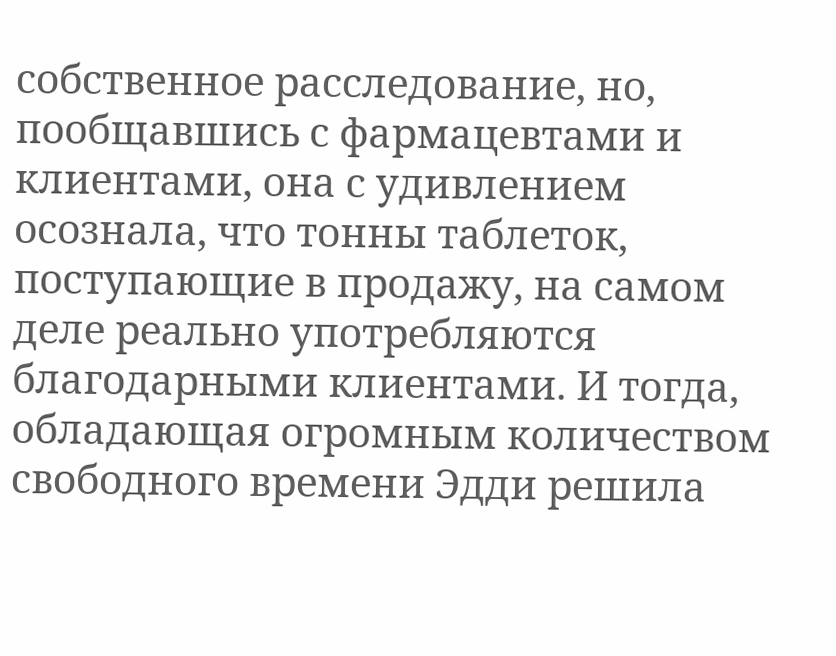собственное расследование, но, пообщавшись с фармацевтами и клиентами, она с удивлением осознала, что тонны таблеток, поступающие в продажу, на самом деле реально употребляются благодарными клиентами. И тогда, обладающая огромным количеством свободного времени Эдди решила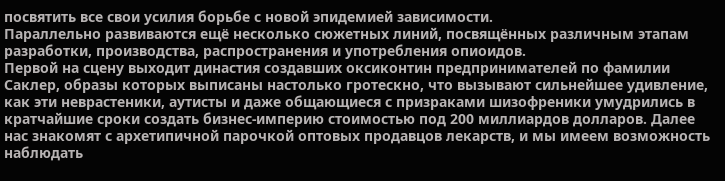посвятить все свои усилия борьбе с новой эпидемией зависимости.
Параллельно развиваются ещё несколько сюжетных линий, посвящённых различным этапам разработки, производства, распространения и употребления опиоидов.
Первой на сцену выходит династия создавших оксиконтин предпринимателей по фамилии Саклер, образы которых выписаны настолько гротескно, что вызывают сильнейшее удивление, как эти неврастеники, аутисты и даже общающиеся с призраками шизофреники умудрились в кратчайшие сроки создать бизнес-империю стоимостью под 200 миллиардов долларов. Далее нас знакомят с архетипичной парочкой оптовых продавцов лекарств, и мы имеем возможность наблюдать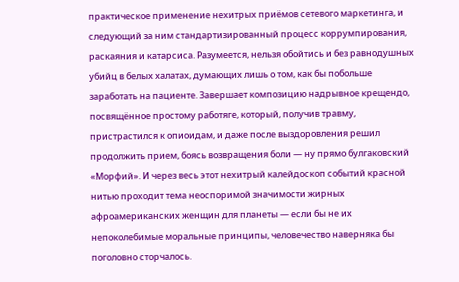практическое применение нехитрых приёмов сетевого маркетинга, и следующий за ним стандартизированный процесс коррумпирования, раскаяния и катарсиса. Разумеется, нельзя обойтись и без равнодушных убийц в белых халатах, думающих лишь о том, как бы побольше заработать на пациенте. Завершает композицию надрывное крещендо, посвящённое простому работяге, который, получив травму, пристрастился к опиоидам, и даже после выздоровления решил продолжить прием, боясь возвращения боли — ну прямо булгаковский «Морфий». И через весь этот нехитрый калейдоскоп событий красной нитью проходит тема неоспоримой значимости жирных афроамериканских женщин для планеты — если бы не их непоколебимые моральные принципы, человечество наверняка бы поголовно сторчалось.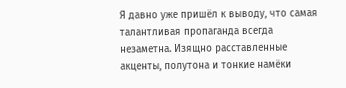Я давно уже пришёл к выводу, что самая талантливая пропаганда всегда незаметна. Изящно расставленные акценты, полутона и тонкие намёки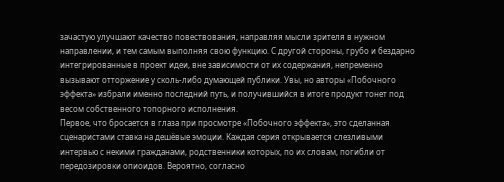зачастую улучшают качество повествования, направляя мысли зрителя в нужном направлении, и тем самым выполняя свою функцию. С другой стороны, грубо и бездарно интегрированные в проект идеи, вне зависимости от их содержания, непременно вызывают отторжение у сколь-либо думающей публики. Увы, но авторы «Побочного эффекта» избрали именно последний путь, и получившийся в итоге продукт тонет под весом собственного топорного исполнения.
Первое, что бросается в глаза при просмотре «Побочного эффекта», это сделанная сценаристами ставка на дешёвые эмоции. Каждая серия открывается слезливыми интервью с некими гражданами, родственники которых, по их словам, погибли от передозировки опиоидов. Вероятно, согласно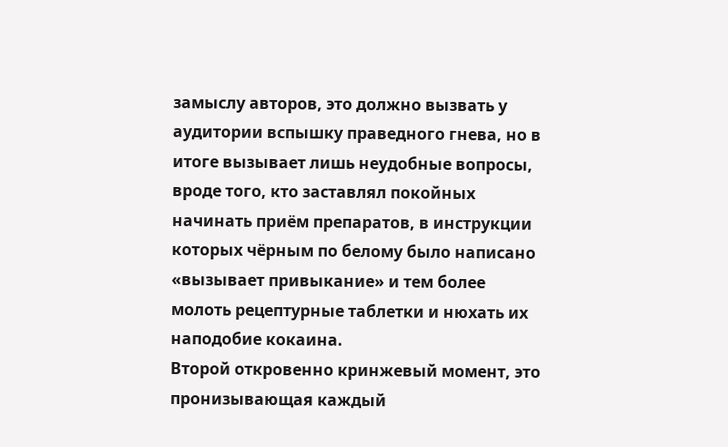замыслу авторов, это должно вызвать у аудитории вспышку праведного гнева, но в итоге вызывает лишь неудобные вопросы, вроде того, кто заставлял покойных начинать приём препаратов, в инструкции которых чёрным по белому было написано «вызывает привыкание» и тем более молоть рецептурные таблетки и нюхать их наподобие кокаина.
Второй откровенно кринжевый момент, это пронизывающая каждый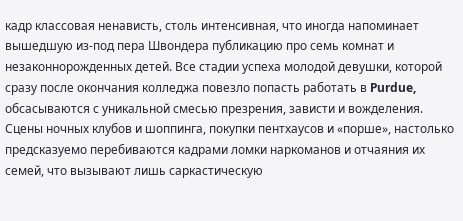кадр классовая ненависть, столь интенсивная, что иногда напоминает вышедшую из-под пера Швондера публикацию про семь комнат и незаконнорожденных детей. Все стадии успеха молодой девушки, которой сразу после окончания колледжа повезло попасть работать в Purdue, обсасываются с уникальной смесью презрения, зависти и вожделения. Сцены ночных клубов и шоппинга, покупки пентхаусов и «порше», настолько предсказуемо перебиваются кадрами ломки наркоманов и отчаяния их семей, что вызывают лишь саркастическую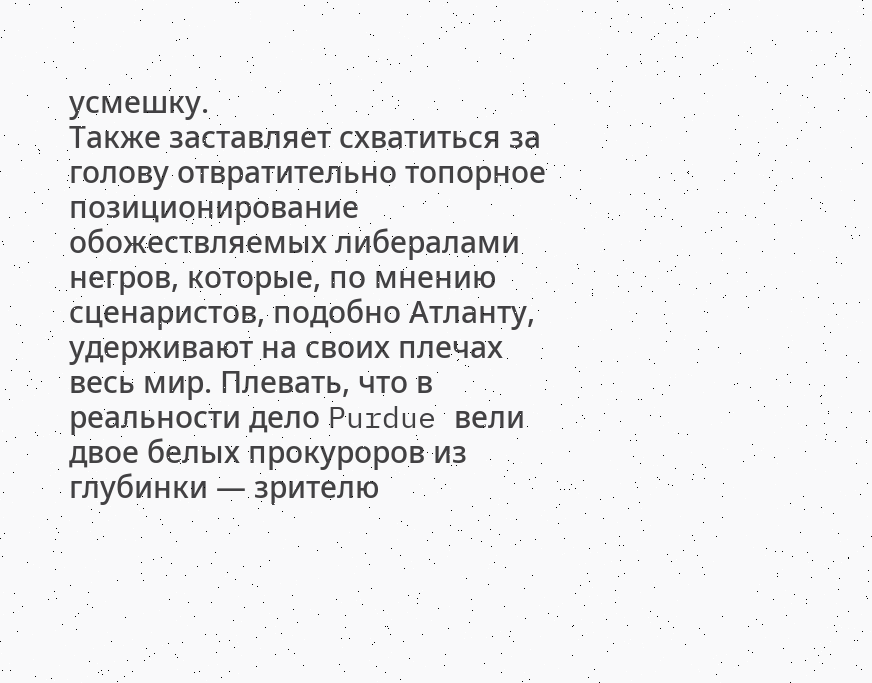усмешку.
Также заставляет схватиться за голову отвратительно топорное позиционирование обожествляемых либералами негров, которые, по мнению сценаристов, подобно Атланту, удерживают на своих плечах весь мир. Плевать, что в реальности дело Purdue вели двое белых прокуроров из глубинки — зрителю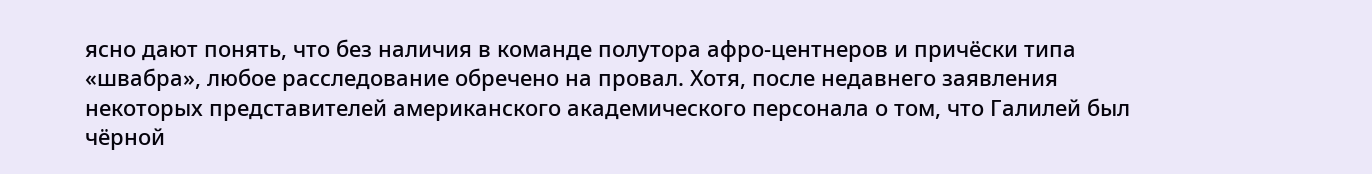ясно дают понять, что без наличия в команде полутора афро-центнеров и причёски типа «швабра», любое расследование обречено на провал. Хотя, после недавнего заявления некоторых представителей американского академического персонала о том, что Галилей был чёрной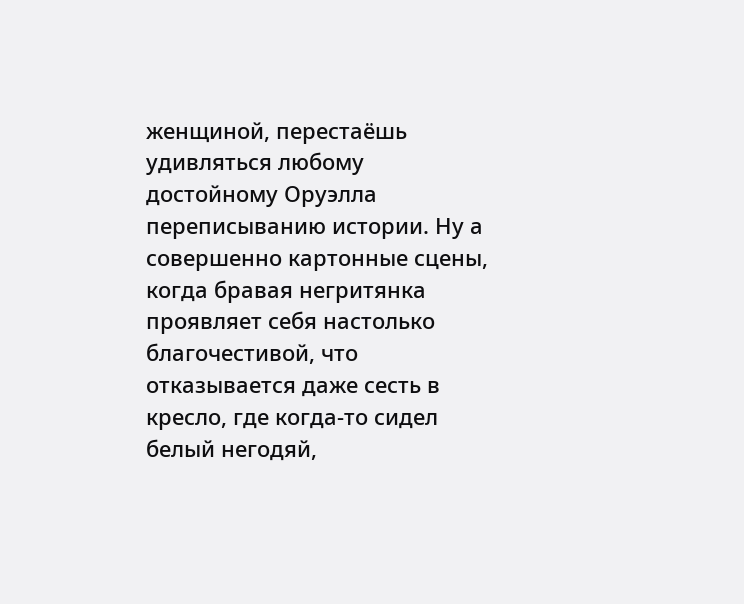женщиной, перестаёшь удивляться любому достойному Оруэлла переписыванию истории. Ну а совершенно картонные сцены, когда бравая негритянка проявляет себя настолько благочестивой, что отказывается даже сесть в кресло, где когда-то сидел белый негодяй,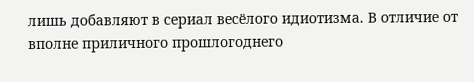лишь добавляют в сериал весёлого идиотизма. В отличие от вполне приличного прошлогоднего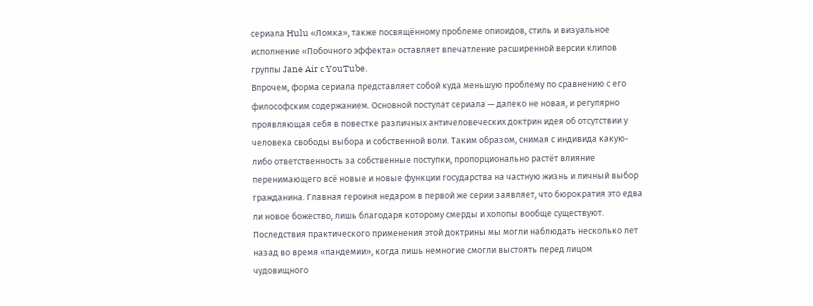сериала Hulu «Ломка», также посвящённому проблеме опиоидов, стиль и визуальное исполнение «Побочного эффекта» оставляет впечатление расширенной версии клипов группы Jane Air с YouTube.
Впрочем, форма сериала представляет собой куда меньшую проблему по сравнению с его философским содержанием. Основной постулат сериала — далеко не новая, и регулярно проявляющая себя в повестке различных античеловеческих доктрин идея об отсутствии у человека свободы выбора и собственной воли. Таким образом, снимая с индивида какую-либо ответственность за собственные поступки, пропорционально растёт влияние перенимающего всё новые и новые функции государства на частную жизнь и личный выбор гражданина. Главная героиня недаром в первой же серии заявляет, что бюрократия это едва ли новое божество, лишь благодаря которому смерды и холопы вообще существуют.
Последствия практического применения этой доктрины мы могли наблюдать несколько лет назад во время «пандемии», когда лишь немногие смогли выстоять перед лицом чудовищного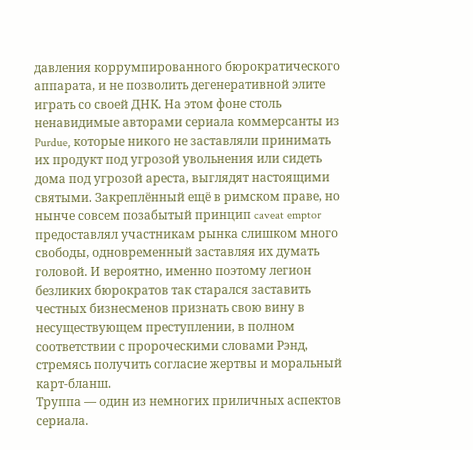давления коррумпированного бюрократического аппарата, и не позволить дегенеративной элите играть со своей ДНК. На этом фоне столь ненавидимые авторами сериала коммерсанты из Purdue, которые никого не заставляли принимать их продукт под угрозой увольнения или сидеть дома под угрозой ареста, выглядят настоящими святыми. Закреплённый ещё в римском праве, но нынче совсем позабытый принцип caveat emptor предоставлял участникам рынка слишком много свободы, одновременный заставляя их думать головой. И вероятно, именно поэтому легион безликих бюрократов так старался заставить честных бизнесменов признать свою вину в несуществующем преступлении, в полном соответствии с пророческими словами Рэнд, стремясь получить согласие жертвы и моральный карт-бланш.
Труппа — один из немногих приличных аспектов сериала.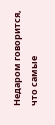Недаром говорится, что самые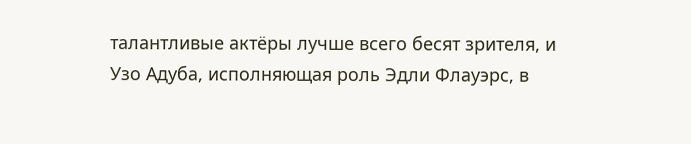талантливые актёры лучше всего бесят зрителя, и Узо Адуба, исполняющая роль Эдли Флауэрс, в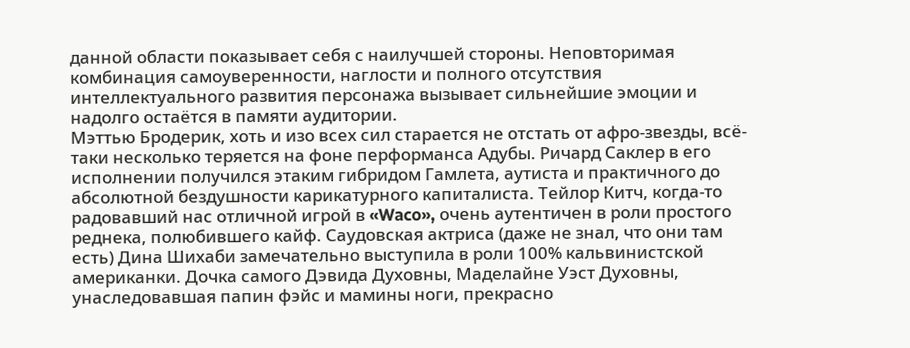данной области показывает себя с наилучшей стороны. Неповторимая комбинация самоуверенности, наглости и полного отсутствия интеллектуального развития персонажа вызывает сильнейшие эмоции и надолго остаётся в памяти аудитории.
Мэттью Бродерик, хоть и изо всех сил старается не отстать от афро-звезды, всё-таки несколько теряется на фоне перформанса Адубы. Ричард Саклер в его исполнении получился этаким гибридом Гамлета, аутиста и практичного до абсолютной бездушности карикатурного капиталиста. Тейлор Китч, когда-то радовавший нас отличной игрой в «Waco», очень аутентичен в роли простого реднека, полюбившего кайф. Саудовская актриса (даже не знал, что они там есть) Дина Шихаби замечательно выступила в роли 100% кальвинистской американки. Дочка самого Дэвида Духовны, Маделайне Уэст Духовны, унаследовавшая папин фэйс и мамины ноги, прекрасно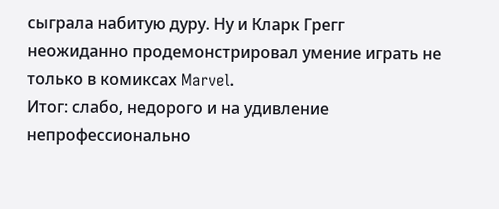сыграла набитую дуру. Ну и Кларк Грегг неожиданно продемонстрировал умение играть не только в комиксах Marvel.
Итог: слабо, недорого и на удивление непрофессионально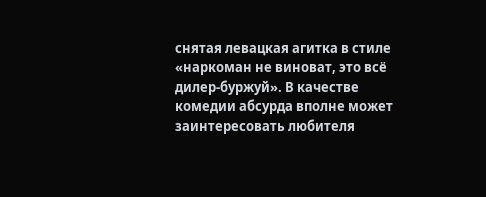снятая левацкая агитка в стиле «наркоман не виноват, это всё дилер-буржуй». В качестве комедии абсурда вполне может заинтересовать любителя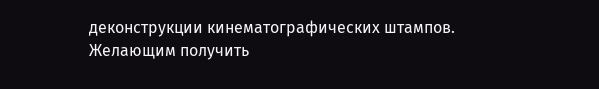деконструкции кинематографических штампов. Желающим получить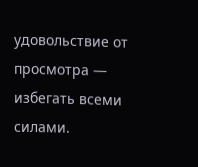удовольствие от просмотра — избегать всеми силами.